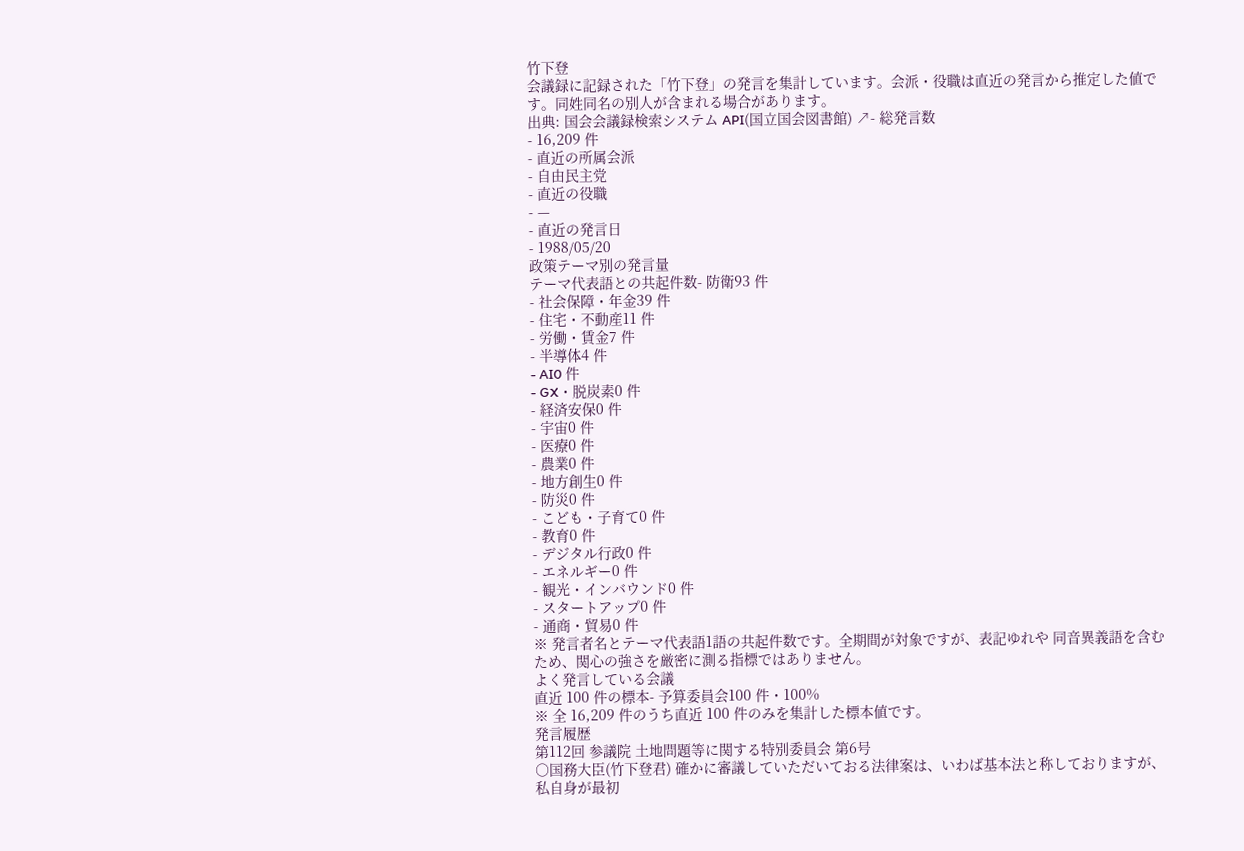竹下登
会議録に記録された「竹下登」の発言を集計しています。会派・役職は直近の発言から推定した値です。同姓同名の別人が含まれる場合があります。
出典: 国会会議録検索システム API(国立国会図書館) ↗- 総発言数
- 16,209 件
- 直近の所属会派
- 自由民主党
- 直近の役職
- —
- 直近の発言日
- 1988/05/20
政策テーマ別の発言量
テーマ代表語との共起件数- 防衛93 件
- 社会保障・年金39 件
- 住宅・不動産11 件
- 労働・賃金7 件
- 半導体4 件
- AI0 件
- GX・脱炭素0 件
- 経済安保0 件
- 宇宙0 件
- 医療0 件
- 農業0 件
- 地方創生0 件
- 防災0 件
- こども・子育て0 件
- 教育0 件
- デジタル行政0 件
- エネルギー0 件
- 観光・インバウンド0 件
- スタートアップ0 件
- 通商・貿易0 件
※ 発言者名とテーマ代表語1語の共起件数です。全期間が対象ですが、表記ゆれや 同音異義語を含むため、関心の強さを厳密に測る指標ではありません。
よく発言している会議
直近 100 件の標本- 予算委員会100 件・100%
※ 全 16,209 件のうち直近 100 件のみを集計した標本値です。
発言履歴
第112回 参議院 土地問題等に関する特別委員会 第6号
○国務大臣(竹下登君) 確かに審議していただいておる法律案は、いわば基本法と称しておりますが、私自身が最初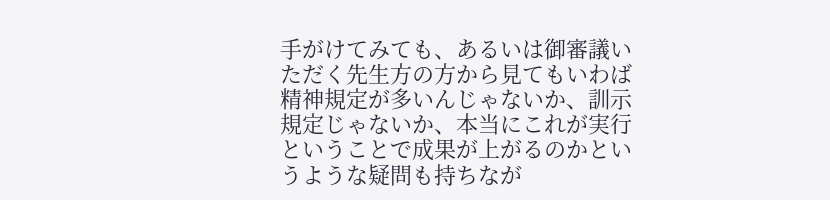手がけてみても、あるいは御審議いただく先生方の方から見てもいわば精神規定が多いんじゃないか、訓示規定じゃないか、本当にこれが実行ということで成果が上がるのかというような疑問も持ちなが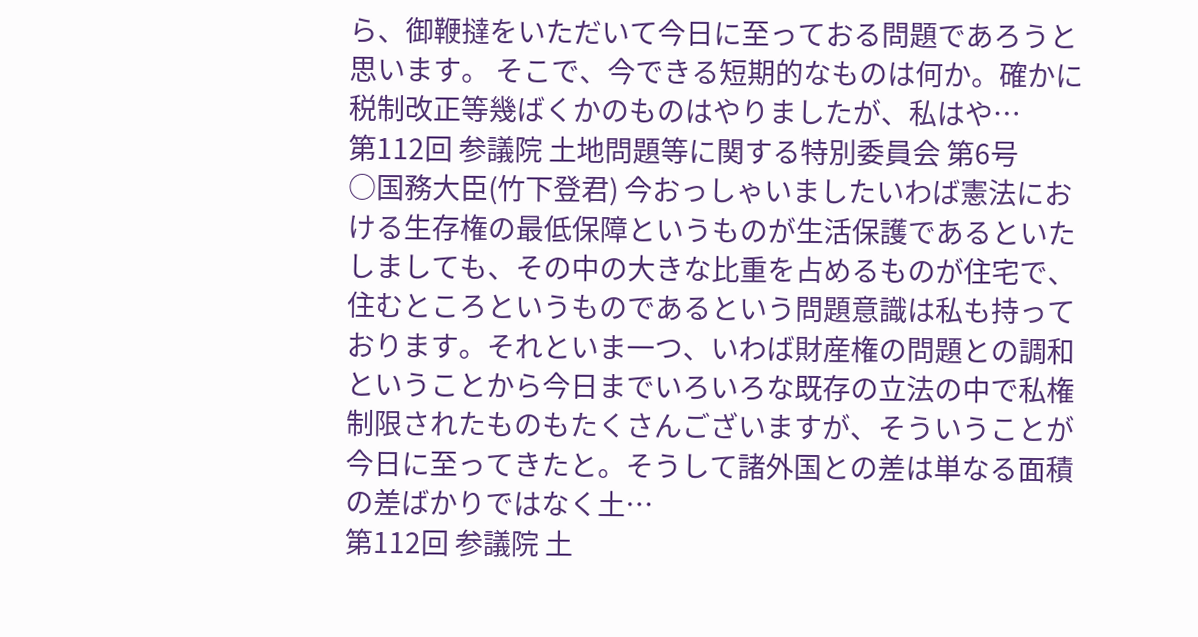ら、御鞭撻をいただいて今日に至っておる問題であろうと思います。 そこで、今できる短期的なものは何か。確かに税制改正等幾ばくかのものはやりましたが、私はや…
第112回 参議院 土地問題等に関する特別委員会 第6号
○国務大臣(竹下登君) 今おっしゃいましたいわば憲法における生存権の最低保障というものが生活保護であるといたしましても、その中の大きな比重を占めるものが住宅で、住むところというものであるという問題意識は私も持っております。それといま一つ、いわば財産権の問題との調和ということから今日までいろいろな既存の立法の中で私権制限されたものもたくさんございますが、そういうことが今日に至ってきたと。そうして諸外国との差は単なる面積の差ばかりではなく土…
第112回 参議院 土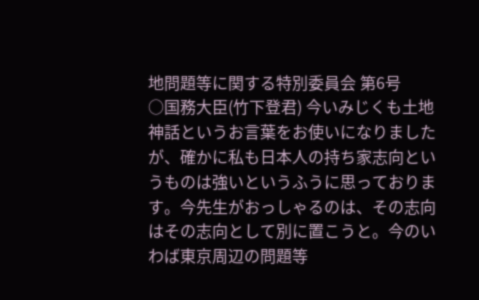地問題等に関する特別委員会 第6号
○国務大臣(竹下登君) 今いみじくも土地神話というお言葉をお使いになりましたが、確かに私も日本人の持ち家志向というものは強いというふうに思っております。今先生がおっしゃるのは、その志向はその志向として別に置こうと。今のいわば東京周辺の問題等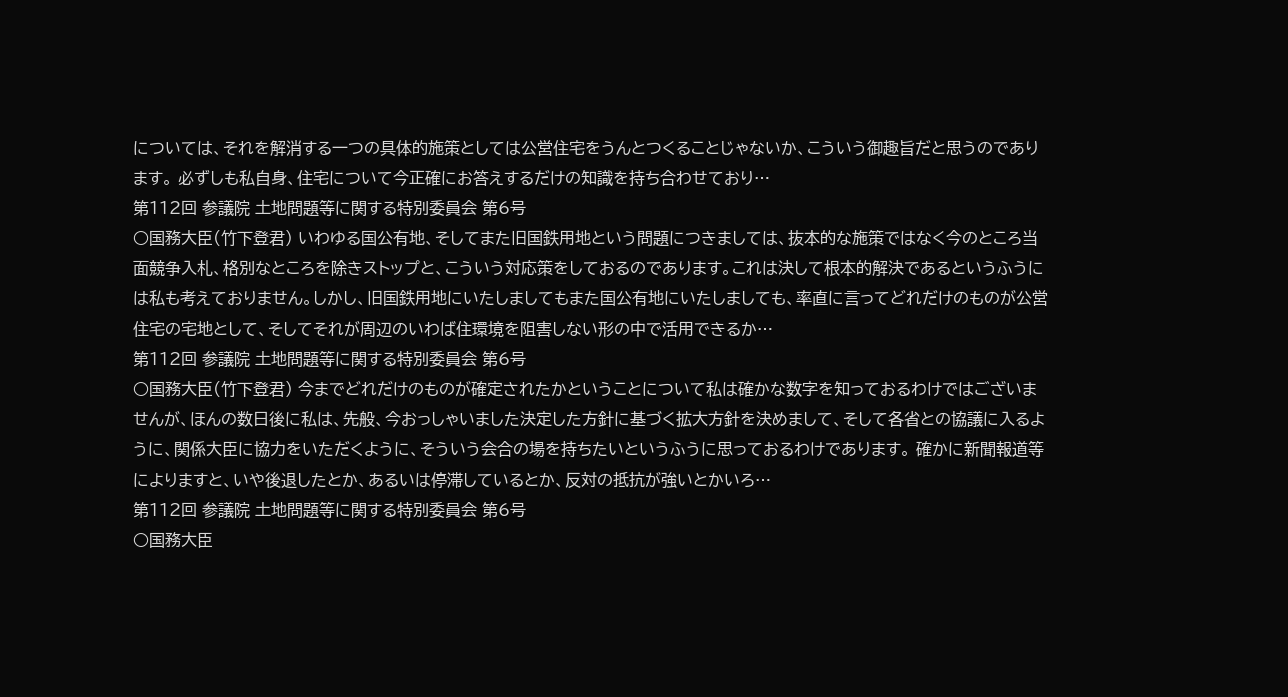については、それを解消する一つの具体的施策としては公営住宅をうんとつくることじゃないか、こういう御趣旨だと思うのであります。 必ずしも私自身、住宅について今正確にお答えするだけの知識を持ち合わせており…
第112回 参議院 土地問題等に関する特別委員会 第6号
○国務大臣(竹下登君) いわゆる国公有地、そしてまた旧国鉄用地という問題につきましては、抜本的な施策ではなく今のところ当面競争入札、格別なところを除きストップと、こういう対応策をしておるのであります。これは決して根本的解決であるというふうには私も考えておりません。しかし、旧国鉄用地にいたしましてもまた国公有地にいたしましても、率直に言ってどれだけのものが公営住宅の宅地として、そしてそれが周辺のいわば住環境を阻害しない形の中で活用できるか…
第112回 参議院 土地問題等に関する特別委員会 第6号
○国務大臣(竹下登君) 今までどれだけのものが確定されたかということについて私は確かな数字を知っておるわけではございませんが、ほんの数日後に私は、先般、今おっしゃいました決定した方針に基づく拡大方針を決めまして、そして各省との協議に入るように、関係大臣に協力をいただくように、そういう会合の場を持ちたいというふうに思っておるわけであります。 確かに新聞報道等によりますと、いや後退したとか、あるいは停滞しているとか、反対の抵抗が強いとかいろ…
第112回 参議院 土地問題等に関する特別委員会 第6号
○国務大臣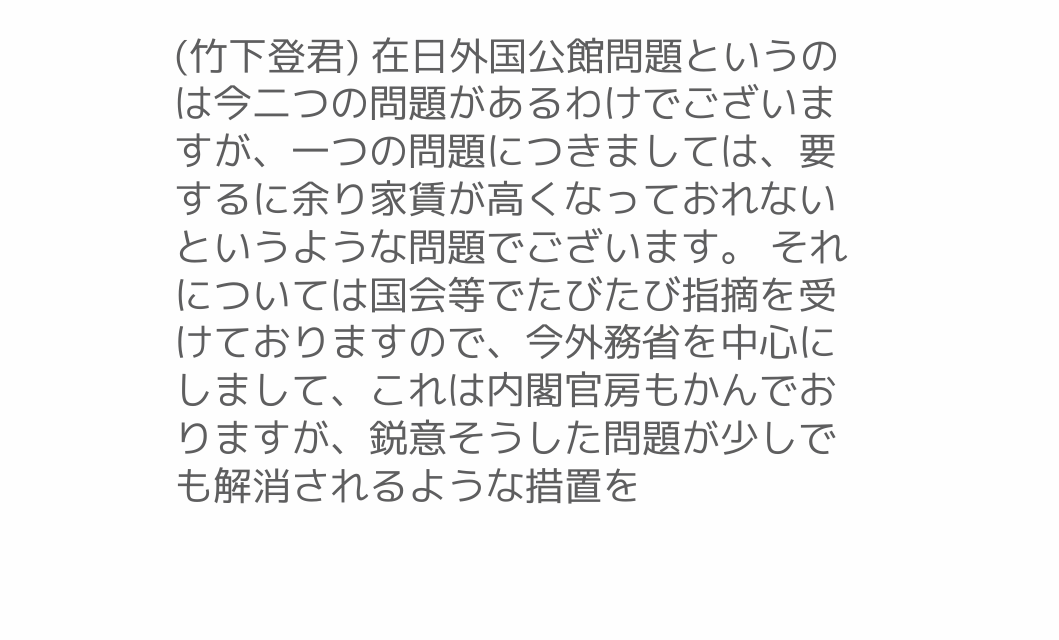(竹下登君) 在日外国公館問題というのは今二つの問題があるわけでございますが、一つの問題につきましては、要するに余り家賃が高くなっておれないというような問題でございます。 それについては国会等でたびたび指摘を受けておりますので、今外務省を中心にしまして、これは内閣官房もかんでおりますが、鋭意そうした問題が少しでも解消されるような措置を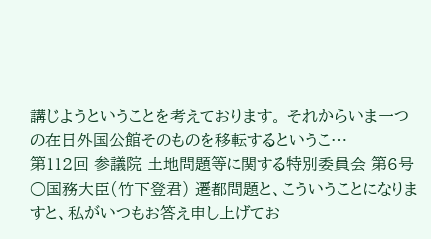講じようということを考えております。 それからいま一つの在日外国公館そのものを移転するというこ…
第112回 参議院 土地問題等に関する特別委員会 第6号
○国務大臣(竹下登君) 遷都問題と、こういうことになりますと、私がいつもお答え申し上げてお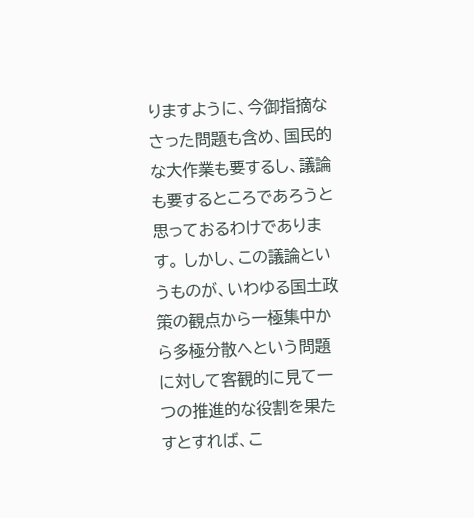りますように、今御指摘なさった問題も含め、国民的な大作業も要するし、議論も要するところであろうと思っておるわけであります。 しかし、この議論というものが、いわゆる国土政策の観点から一極集中から多極分散へという問題に対して客観的に見て一つの推進的な役割を果たすとすれば、こ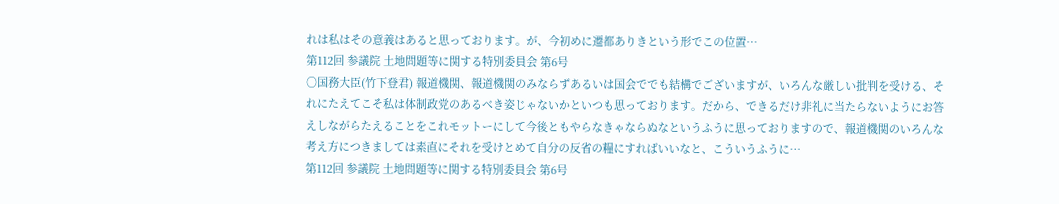れは私はその意義はあると思っております。が、今初めに遷都ありきという形でこの位置…
第112回 参議院 土地問題等に関する特別委員会 第6号
○国務大臣(竹下登君) 報道機関、報道機関のみならずあるいは国会ででも結構でございますが、いろんな厳しい批判を受ける、それにたえてこそ私は体制政党のあるべき姿じゃないかといつも思っております。だから、できるだけ非礼に当たらないようにお答えしながらたえることをこれモットーにして今後ともやらなきゃならぬなというふうに思っておりますので、報道機関のいろんな考え方につきましては素直にそれを受けとめて自分の反省の糧にすればいいなと、こういうふうに…
第112回 参議院 土地問題等に関する特別委員会 第6号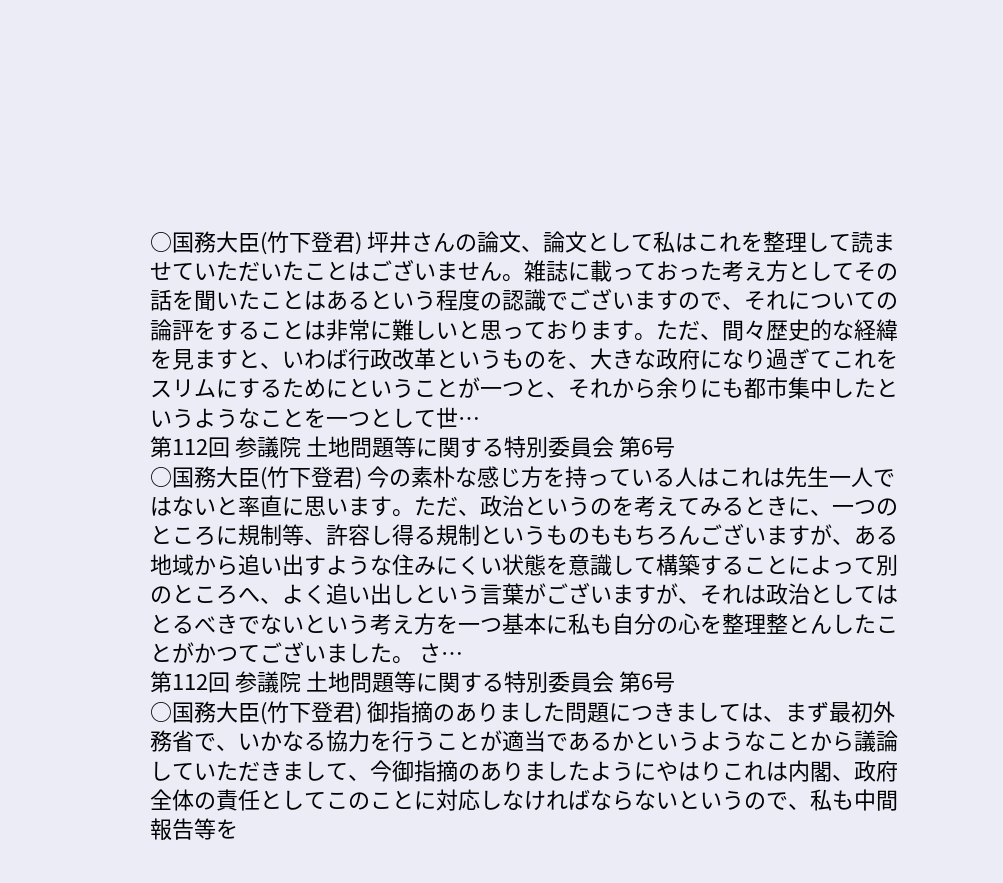○国務大臣(竹下登君) 坪井さんの論文、論文として私はこれを整理して読ませていただいたことはございません。雑誌に載っておった考え方としてその話を聞いたことはあるという程度の認識でございますので、それについての論評をすることは非常に難しいと思っております。ただ、間々歴史的な経緯を見ますと、いわば行政改革というものを、大きな政府になり過ぎてこれをスリムにするためにということが一つと、それから余りにも都市集中したというようなことを一つとして世…
第112回 参議院 土地問題等に関する特別委員会 第6号
○国務大臣(竹下登君) 今の素朴な感じ方を持っている人はこれは先生一人ではないと率直に思います。ただ、政治というのを考えてみるときに、一つのところに規制等、許容し得る規制というものももちろんございますが、ある地域から追い出すような住みにくい状態を意識して構築することによって別のところへ、よく追い出しという言葉がございますが、それは政治としてはとるべきでないという考え方を一つ基本に私も自分の心を整理整とんしたことがかつてございました。 さ…
第112回 参議院 土地問題等に関する特別委員会 第6号
○国務大臣(竹下登君) 御指摘のありました問題につきましては、まず最初外務省で、いかなる協力を行うことが適当であるかというようなことから議論していただきまして、今御指摘のありましたようにやはりこれは内閣、政府全体の責任としてこのことに対応しなければならないというので、私も中間報告等を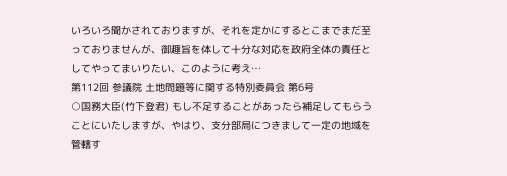いろいろ聞かされておりますが、それを定かにするとこまでまだ至っておりませんが、御趣旨を体して十分な対応を政府全体の責任としてやってまいりたい、このように考え…
第112回 参議院 土地問題等に関する特別委員会 第6号
○国務大臣(竹下登君) もし不足することがあったら補足してもらうことにいたしますが、やはり、支分部局につきまして一定の地域を管轄す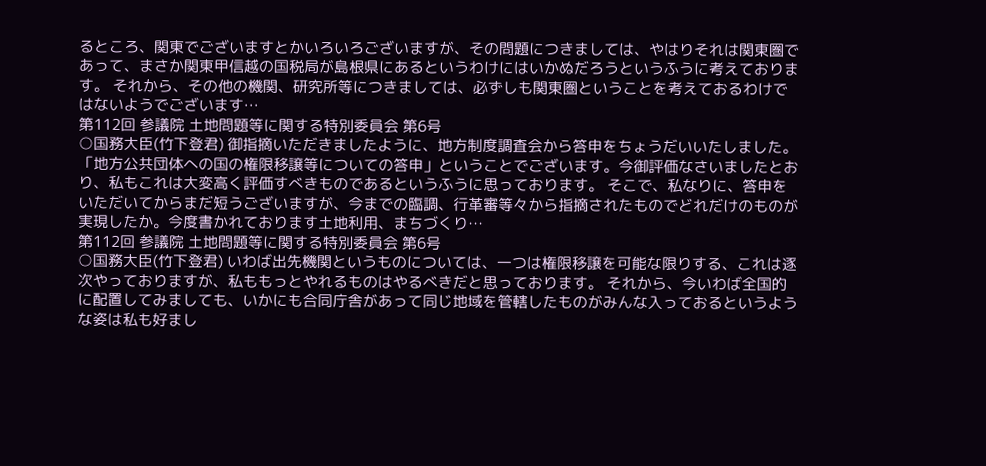るところ、関東でございますとかいろいろございますが、その問題につきましては、やはりそれは関東圏であって、まさか関東甲信越の国税局が島根県にあるというわけにはいかぬだろうというふうに考えております。 それから、その他の機関、研究所等につきましては、必ずしも関東圏ということを考えておるわけではないようでございます…
第112回 参議院 土地問題等に関する特別委員会 第6号
○国務大臣(竹下登君) 御指摘いただきましたように、地方制度調査会から答申をちょうだいいたしました。「地方公共団体への国の権限移譲等についての答申」ということでございます。今御評価なさいましたとおり、私もこれは大変高く評価すべきものであるというふうに思っております。 そこで、私なりに、答申をいただいてからまだ短うございますが、今までの臨調、行革審等々から指摘されたものでどれだけのものが実現したか。今度書かれております土地利用、まちづくり…
第112回 参議院 土地問題等に関する特別委員会 第6号
○国務大臣(竹下登君) いわば出先機関というものについては、一つは権限移譲を可能な限りする、これは逐次やっておりますが、私ももっとやれるものはやるべきだと思っております。 それから、今いわば全国的に配置してみましても、いかにも合同庁舎があって同じ地域を管轄したものがみんな入っておるというような姿は私も好まし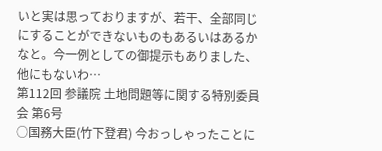いと実は思っておりますが、若干、全部同じにすることができないものもあるいはあるかなと。今一例としての御提示もありました、他にもないわ…
第112回 参議院 土地問題等に関する特別委員会 第6号
○国務大臣(竹下登君) 今おっしゃったことに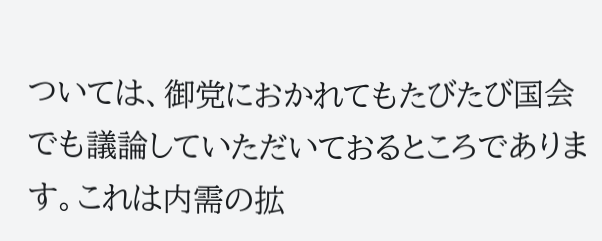ついては、御党におかれてもたびたび国会でも議論していただいておるところであります。これは内需の拡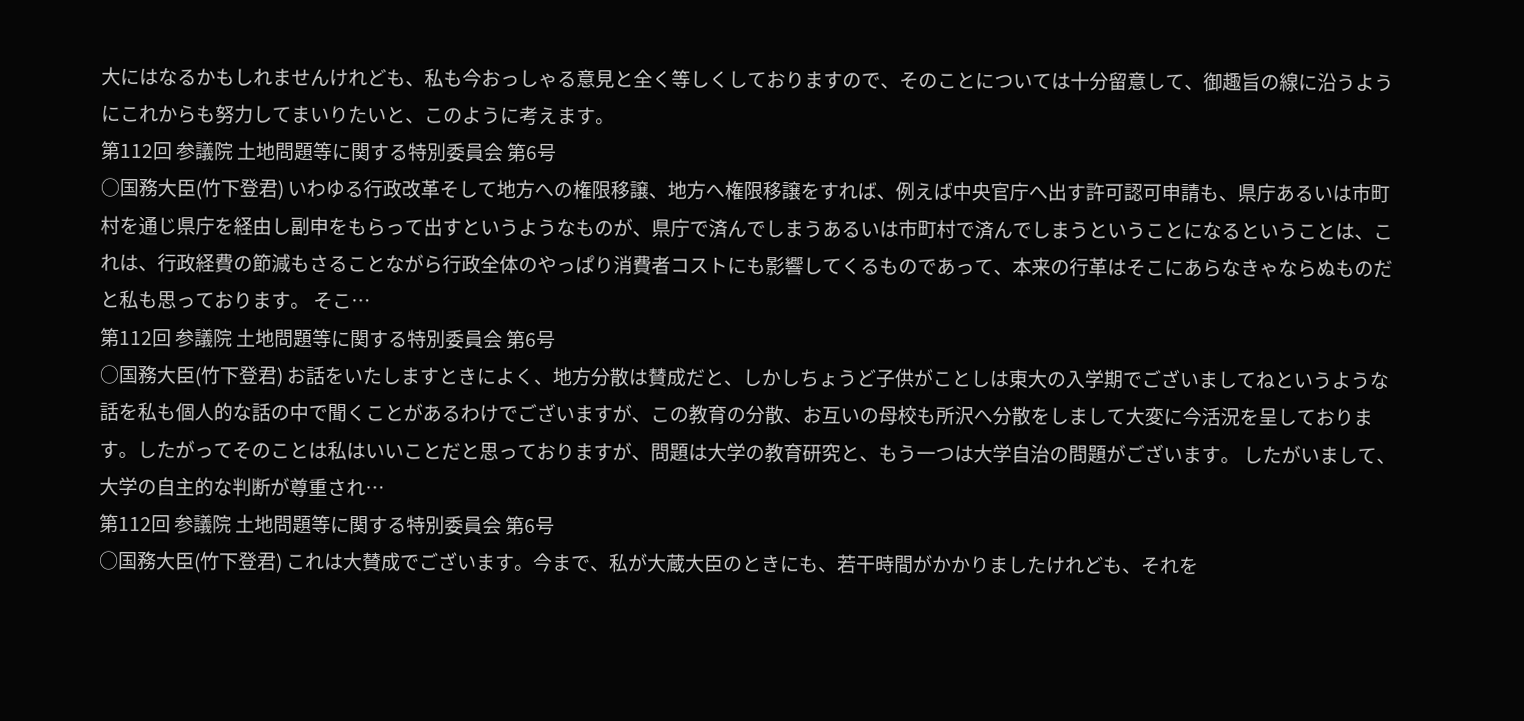大にはなるかもしれませんけれども、私も今おっしゃる意見と全く等しくしておりますので、そのことについては十分留意して、御趣旨の線に沿うようにこれからも努力してまいりたいと、このように考えます。
第112回 参議院 土地問題等に関する特別委員会 第6号
○国務大臣(竹下登君) いわゆる行政改革そして地方への権限移譲、地方へ権限移譲をすれば、例えば中央官庁へ出す許可認可申請も、県庁あるいは市町村を通じ県庁を経由し副申をもらって出すというようなものが、県庁で済んでしまうあるいは市町村で済んでしまうということになるということは、これは、行政経費の節減もさることながら行政全体のやっぱり消費者コストにも影響してくるものであって、本来の行革はそこにあらなきゃならぬものだと私も思っております。 そこ…
第112回 参議院 土地問題等に関する特別委員会 第6号
○国務大臣(竹下登君) お話をいたしますときによく、地方分散は賛成だと、しかしちょうど子供がことしは東大の入学期でございましてねというような話を私も個人的な話の中で聞くことがあるわけでございますが、この教育の分散、お互いの母校も所沢へ分散をしまして大変に今活況を呈しております。したがってそのことは私はいいことだと思っておりますが、問題は大学の教育研究と、もう一つは大学自治の問題がございます。 したがいまして、大学の自主的な判断が尊重され…
第112回 参議院 土地問題等に関する特別委員会 第6号
○国務大臣(竹下登君) これは大賛成でございます。今まで、私が大蔵大臣のときにも、若干時間がかかりましたけれども、それを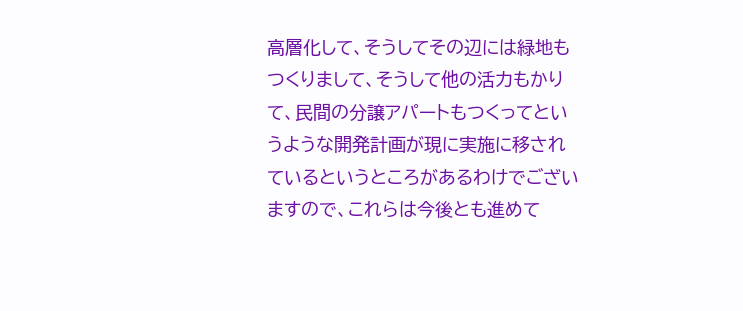高層化して、そうしてその辺には緑地もつくりまして、そうして他の活力もかりて、民間の分譲アパートもつくってというような開発計画が現に実施に移されているというところがあるわけでございますので、これらは今後とも進めて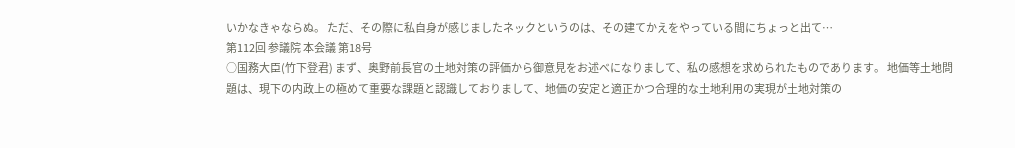いかなきゃならぬ。 ただ、その際に私自身が感じましたネックというのは、その建てかえをやっている間にちょっと出て…
第112回 参議院 本会議 第18号
○国務大臣(竹下登君) まず、奥野前長官の土地対策の評価から御意見をお述べになりまして、私の感想を求められたものであります。 地価等土地問題は、現下の内政上の極めて重要な課題と認識しておりまして、地価の安定と適正かつ合理的な土地利用の実現が土地対策の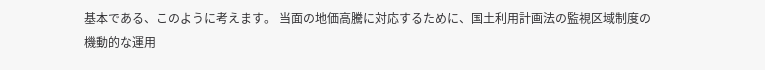基本である、このように考えます。 当面の地価高騰に対応するために、国土利用計画法の監視区域制度の機動的な運用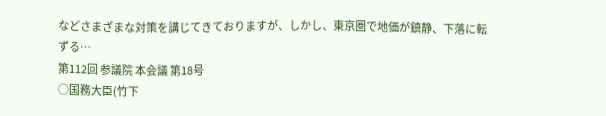などさまざまな対策を講じてきておりますが、しかし、東京圏で地価が鎮静、下落に転ずる…
第112回 参議院 本会議 第18号
○国務大臣(竹下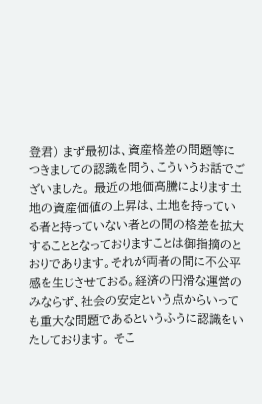登君) まず最初は、資産格差の問題等につきましての認識を問う、こういうお話でございました。 最近の地価高騰によります土地の資産価値の上昇は、土地を持っている者と持っていない者との間の格差を拡大することとなっておりますことは御指摘のとおりであります。それが両者の間に不公平感を生じさせておる。経済の円滑な運営のみならず、社会の安定という点からいっても重大な問題であるというふうに認識をいたしております。 そこ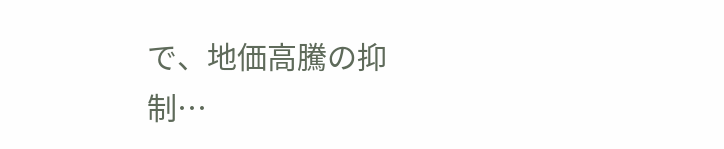で、地価高騰の抑制…